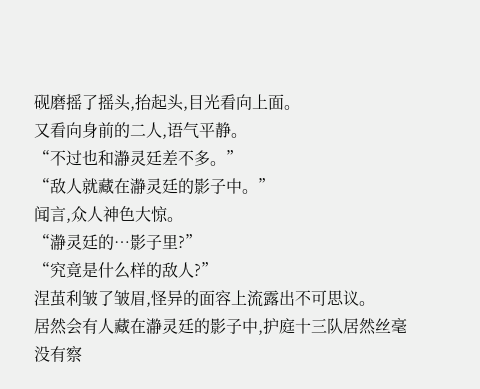砚磨摇了摇头,抬起头,目光看向上面。
又看向身前的二人,语气平静。
“不过也和瀞灵廷差不多。”
“敌人就藏在瀞灵廷的影子中。”
闻言,众人神色大惊。
“瀞灵廷的…影子里?”
“究竟是什么样的敌人?”
涅茧利皱了皱眉,怪异的面容上流露出不可思议。
居然会有人藏在瀞灵廷的影子中,护庭十三队居然丝毫没有察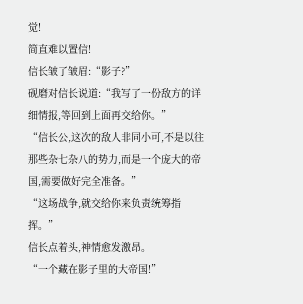觉!
简直难以置信!
信长皱了皱眉:“影子?”
砚磨对信长说道:“我写了一份敌方的详细情报,等回到上面再交给你。”
“信长公,这次的敌人非同小可,不是以往那些杂七杂八的势力,而是一个庞大的帝国,需要做好完全准备。”
“这场战争,就交给你来负责统筹指挥。”
信长点着头,神情愈发激昂。
“一个藏在影子里的大帝国!”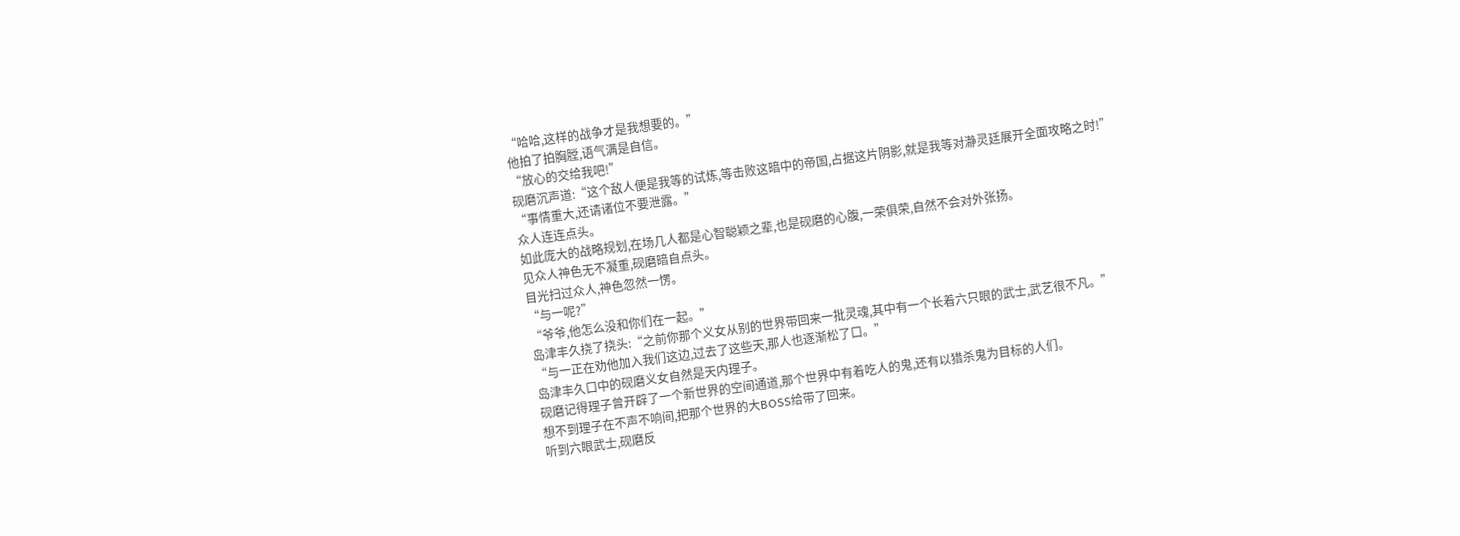“哈哈,这样的战争才是我想要的。”
他拍了拍胸膛,语气满是自信。
“放心的交给我吧!”
砚磨沉声道:“这个敌人便是我等的试炼,等击败这暗中的帝国,占据这片阴影,就是我等对瀞灵廷展开全面攻略之时!”
“事情重大,还请诸位不要泄露。”
众人连连点头。
如此庞大的战略规划,在场几人都是心智聪颖之辈,也是砚磨的心腹,一荣俱荣,自然不会对外张扬。
见众人神色无不凝重,砚磨暗自点头。
目光扫过众人,神色忽然一愣。
“与一呢?”
“爷爷,他怎么没和你们在一起。”
岛津丰久挠了挠头:“之前你那个义女从别的世界带回来一批灵魂,其中有一个长着六只眼的武士,武艺很不凡。”
“与一正在劝他加入我们这边,过去了这些天,那人也逐渐松了口。”
岛津丰久口中的砚磨义女自然是天内理子。
砚磨记得理子曾开辟了一个新世界的空间通道,那个世界中有着吃人的鬼,还有以猎杀鬼为目标的人们。
想不到理子在不声不响间,把那个世界的大BOSS给带了回来。
听到六眼武士,砚磨反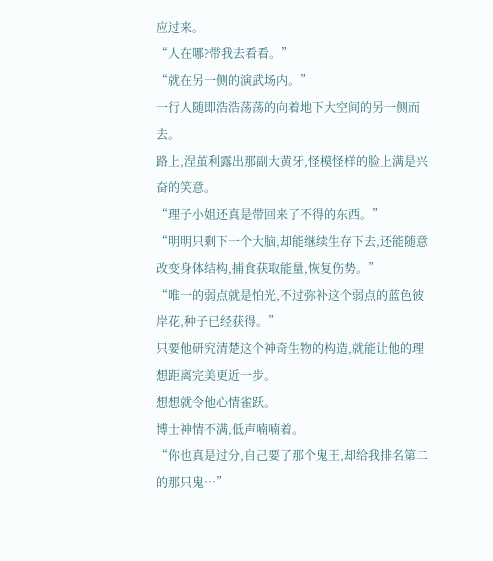应过来。
“人在哪?带我去看看。”
“就在另一侧的演武场内。”
一行人随即浩浩荡荡的向着地下大空间的另一侧而去。
路上,涅茧利露出那副大黄牙,怪模怪样的脸上满是兴奋的笑意。
“理子小姐还真是带回来了不得的东西。”
“明明只剩下一个大脑,却能继续生存下去,还能随意改变身体结构,捕食获取能量,恢复伤势。”
“唯一的弱点就是怕光,不过弥补这个弱点的蓝色彼岸花,种子已经获得。”
只要他研究清楚这个神奇生物的构造,就能让他的理想距离完美更近一步。
想想就令他心情雀跃。
博士神情不满,低声喃喃着。
“你也真是过分,自己要了那个鬼王,却给我排名第二的那只鬼…”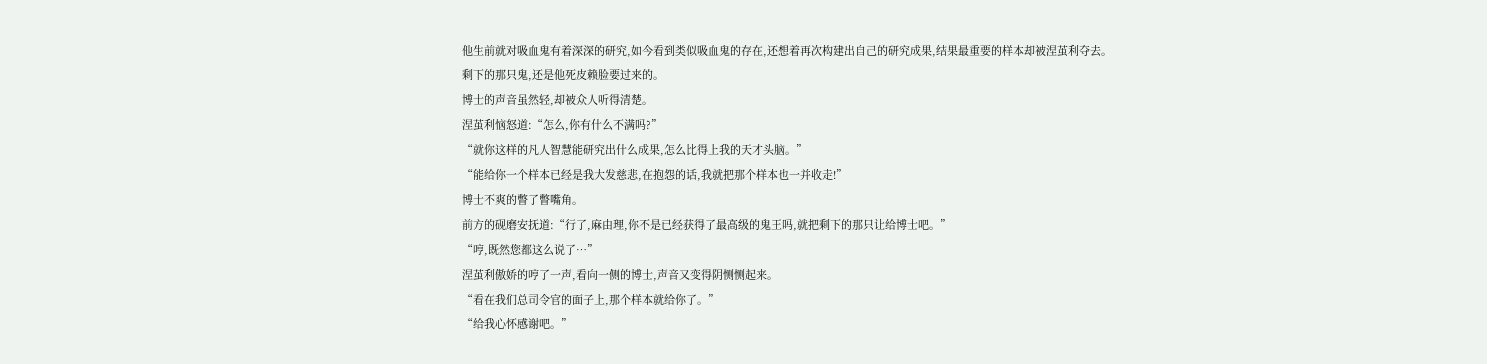他生前就对吸血鬼有着深深的研究,如今看到类似吸血鬼的存在,还想着再次构建出自己的研究成果,结果最重要的样本却被涅茧利夺去。
剩下的那只鬼,还是他死皮赖脸要过来的。
博士的声音虽然轻,却被众人听得清楚。
涅茧利恼怒道:“怎么,你有什么不满吗?”
“就你这样的凡人智慧能研究出什么成果,怎么比得上我的天才头脑。”
“能给你一个样本已经是我大发慈悲,在抱怨的话,我就把那个样本也一并收走!”
博士不爽的瞥了瞥嘴角。
前方的砚磨安抚道:“行了,麻由理,你不是已经获得了最高级的鬼王吗,就把剩下的那只让给博士吧。”
“哼,既然您都这么说了…”
涅茧利傲娇的哼了一声,看向一侧的博士,声音又变得阴恻恻起来。
“看在我们总司令官的面子上,那个样本就给你了。”
“给我心怀感谢吧。”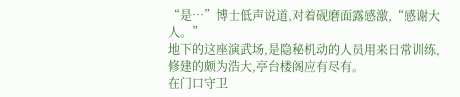“是…”博士低声说道,对着砚磨面露感激,“感谢大人。”
地下的这座演武场,是隐秘机动的人员用来日常训练,修建的颇为浩大,亭台楼阁应有尽有。
在门口守卫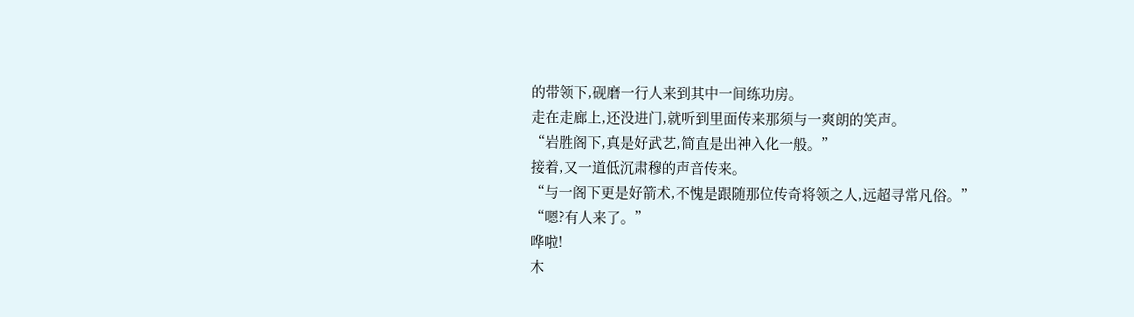的带领下,砚磨一行人来到其中一间练功房。
走在走廊上,还没进门,就听到里面传来那须与一爽朗的笑声。
“岩胜阁下,真是好武艺,简直是出神入化一般。”
接着,又一道低沉肃穆的声音传来。
“与一阁下更是好箭术,不愧是跟随那位传奇将领之人,远超寻常凡俗。”
“嗯?有人来了。”
哗啦!
木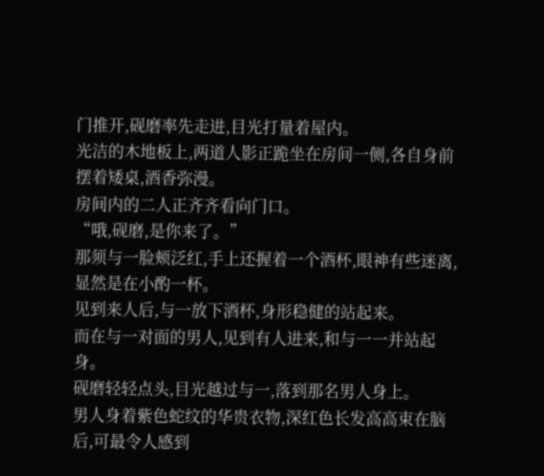门推开,砚磨率先走进,目光打量着屋内。
光洁的木地板上,两道人影正跪坐在房间一侧,各自身前摆着矮桌,酒香弥漫。
房间内的二人正齐齐看向门口。
“哦,砚磨,是你来了。”
那须与一脸颊泛红,手上还握着一个酒杯,眼神有些迷离,显然是在小酌一杯。
见到来人后,与一放下酒杯,身形稳健的站起来。
而在与一对面的男人,见到有人进来,和与一一并站起身。
砚磨轻轻点头,目光越过与一,落到那名男人身上。
男人身着紫色蛇纹的华贵衣物,深红色长发高高束在脑后,可最令人感到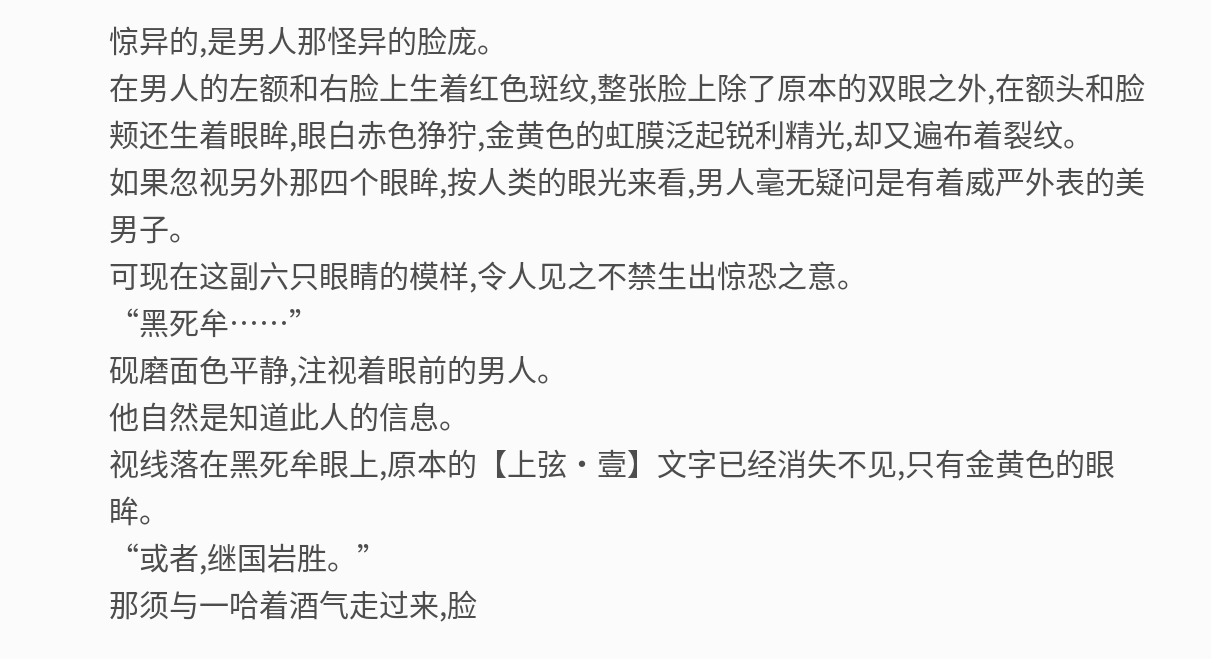惊异的,是男人那怪异的脸庞。
在男人的左额和右脸上生着红色斑纹,整张脸上除了原本的双眼之外,在额头和脸颊还生着眼眸,眼白赤色狰狞,金黄色的虹膜泛起锐利精光,却又遍布着裂纹。
如果忽视另外那四个眼眸,按人类的眼光来看,男人毫无疑问是有着威严外表的美男子。
可现在这副六只眼睛的模样,令人见之不禁生出惊恐之意。
“黑死牟……”
砚磨面色平静,注视着眼前的男人。
他自然是知道此人的信息。
视线落在黑死牟眼上,原本的【上弦·壹】文字已经消失不见,只有金黄色的眼眸。
“或者,继国岩胜。”
那须与一哈着酒气走过来,脸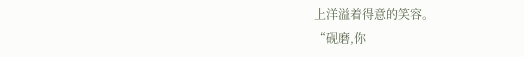上洋溢着得意的笑容。
“砚磨,你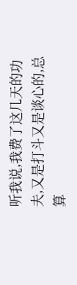听我说,我费了这几天的功夫,又是打斗又是谈心的,总算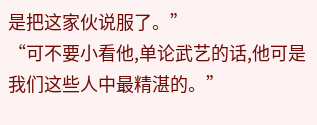是把这家伙说服了。”
“可不要小看他,单论武艺的话,他可是我们这些人中最精湛的。”